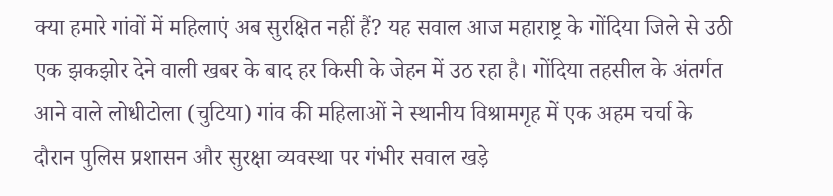क्या हमारे गांवों में महिलाएं अब सुरक्षित नहीं हैं? यह सवाल आज महाराष्ट्र के गोंदिया जिले से उठी एक झकझोर देने वाली खबर के बाद हर किसी के जेहन में उठ रहा है। गोंदिया तहसील के अंतर्गत आने वाले लोधीटोला (चुटिया) गांव की महिलाओं ने स्थानीय विश्रामगृह में एक अहम चर्चा के दौरान पुलिस प्रशासन और सुरक्षा व्यवस्था पर गंभीर सवाल खड़े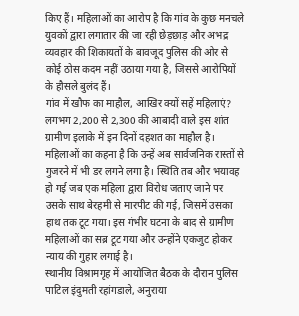किए हैं। महिलाओं का आरोप है कि गांव के कुछ मनचले युवकों द्वारा लगातार की जा रही छेड़छाड़ और अभद्र व्यवहार की शिकायतों के बावजूद पुलिस की ओर से कोई ठोस कदम नहीं उठाया गया है, जिससे आरोपियों के हौसले बुलंद हैं।
गांव में खौफ का माहौल, आखिर क्यों सहें महिलाएं?
लगभग 2,200 से 2,300 की आबादी वाले इस शांत ग्रामीण इलाके में इन दिनों दहशत का माहौल है। महिलाओं का कहना है कि उन्हें अब सार्वजनिक रास्तों से गुजरने में भी डर लगने लगा है। स्थिति तब और भयावह हो गई जब एक महिला द्वारा विरोध जताए जाने पर उसके साथ बेरहमी से मारपीट की गई, जिसमें उसका हाथ तक टूट गया। इस गंभीर घटना के बाद से ग्रामीण महिलाओं का सब्र टूट गया और उन्होंने एकजुट होकर न्याय की गुहार लगाई है।
स्थानीय विश्रामगृह में आयोजित बैठक के दौरान पुलिस पाटिल इंदुमती रहांगडाले, अनुराया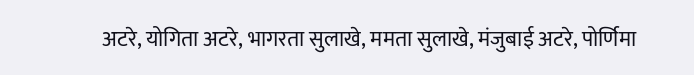अटरे, योगिता अटरे, भागरता सुलाखे, ममता सुलाखे, मंजुबाई अटरे, पोर्णिमा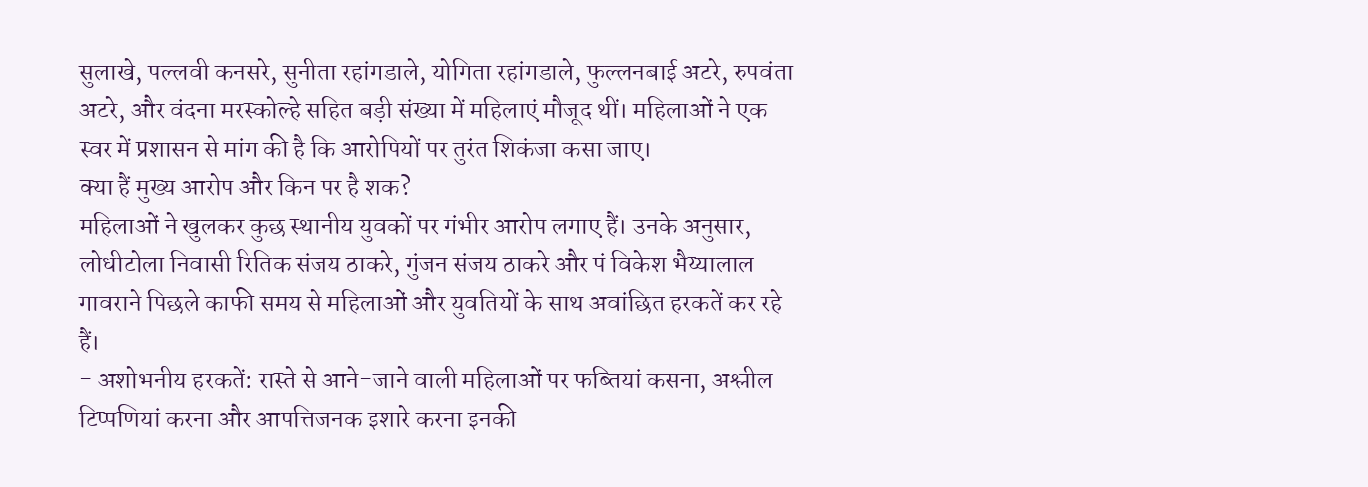सुलाखे, पल्लवी कनसरे, सुनीता रहांगडाले, योगिता रहांगडाले, फुल्लनबाई अटरे, रुपवंता अटरे, और वंदना मरस्कोल्हे सहित बड़ी संख्या में महिलाएं मौजूद थीं। महिलाओं ने एक स्वर में प्रशासन से मांग की है कि आरोपियों पर तुरंत शिकंजा कसा जाए।
क्या हैं मुख्य आरोप और किन पर है शक?
महिलाओं ने खुलकर कुछ स्थानीय युवकों पर गंभीर आरोप लगाए हैं। उनके अनुसार, लोधीटोला निवासी रितिक संजय ठाकरे, गुंजन संजय ठाकरे और पं विकेश भैय्यालाल गावराने पिछले काफी समय से महिलाओं और युवतियों के साथ अवांछित हरकतें कर रहे हैं।
- अशोभनीय हरकतें: रास्ते से आने-जाने वाली महिलाओं पर फब्तियां कसना, अश्लील टिप्पणियां करना और आपत्तिजनक इशारे करना इनकी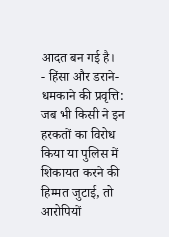आदत बन गई है।
- हिंसा और डराने-धमकाने की प्रवृत्ति: जब भी किसी ने इन हरकतों का विरोध किया या पुलिस में शिकायत करने की हिम्मत जुटाई, तो आरोपियों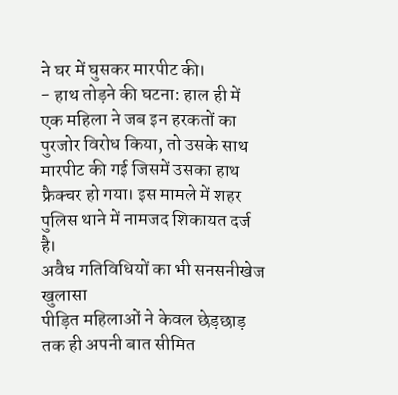ने घर में घुसकर मारपीट की।
- हाथ तोड़ने की घटना: हाल ही में एक महिला ने जब इन हरकतों का पुरजोर विरोध किया, तो उसके साथ मारपीट की गई जिसमें उसका हाथ फ्रैक्चर हो गया। इस मामले में शहर पुलिस थाने में नामजद शिकायत दर्ज है।
अवैध गतिविधियों का भी सनसनीखेज खुलासा
पीड़ित महिलाओं ने केवल छेड़छाड़ तक ही अपनी बात सीमित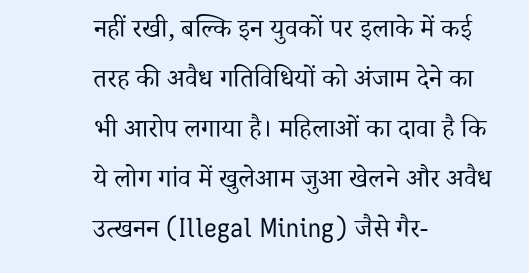नहीं रखी, बल्कि इन युवकों पर इलाके में कई तरह की अवैध गतिविधियों को अंजाम देने का भी आरोप लगाया है। महिलाओं का दावा है कि ये लोग गांव में खुलेआम जुआ खेलने और अवैध उत्खनन (Illegal Mining) जैसे गैर-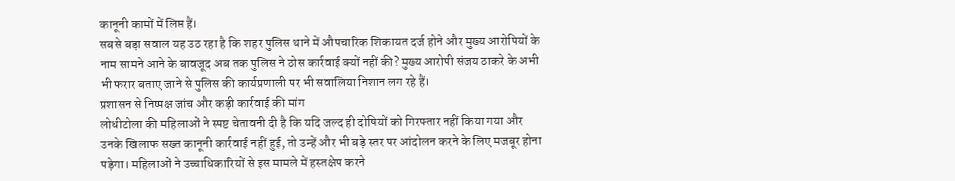कानूनी कामों में लिप्त हैं।
सबसे बड़ा सवाल यह उठ रहा है कि शहर पुलिस थाने में औपचारिक शिकायत दर्ज होने और मुख्य आरोपियों के नाम सामने आने के बावजूद अब तक पुलिस ने ठोस कार्रवाई क्यों नहीं की? मुख्य आरोपी संजय ठाकरे के अभी भी फरार बताए जाने से पुलिस की कार्यप्रणाली पर भी सवालिया निशान लग रहे हैं।
प्रशासन से निष्पक्ष जांच और कड़ी कार्रवाई की मांग
लोधीटोला की महिलाओं ने स्पष्ट चेतावनी दी है कि यदि जल्द ही दोषियों को गिरफ्तार नहीं किया गया और उनके खिलाफ सख्त कानूनी कार्रवाई नहीं हुई, तो उन्हें और भी बड़े स्तर पर आंदोलन करने के लिए मजबूर होना पड़ेगा। महिलाओं ने उच्चाधिकारियों से इस मामले में हस्तक्षेप करने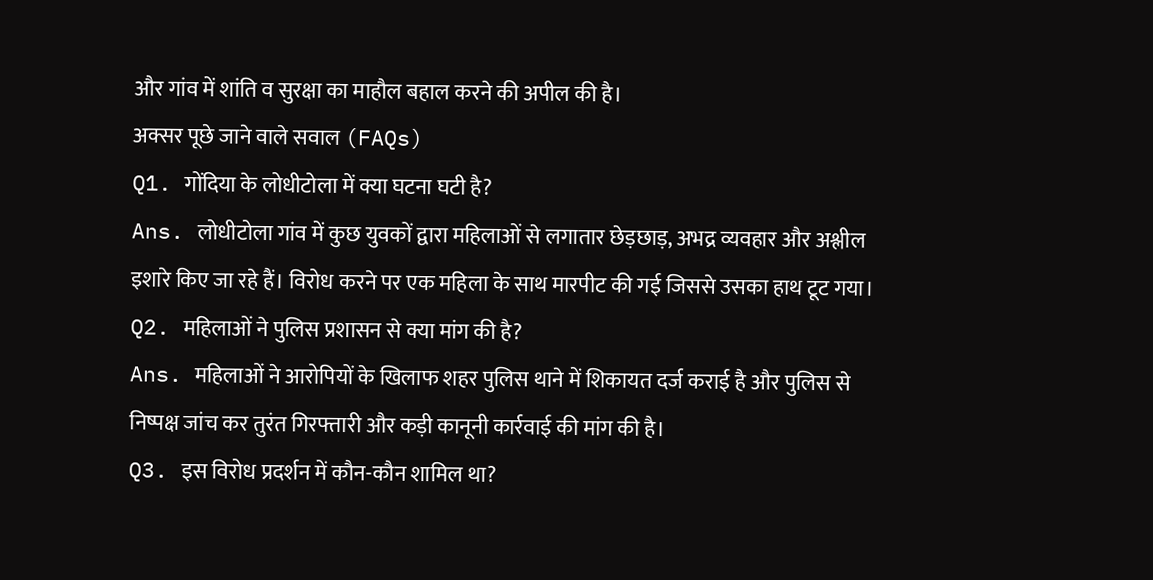और गांव में शांति व सुरक्षा का माहौल बहाल करने की अपील की है।
अक्सर पूछे जाने वाले सवाल (FAQs)
Q1. गोंदिया के लोधीटोला में क्या घटना घटी है?
Ans. लोधीटोला गांव में कुछ युवकों द्वारा महिलाओं से लगातार छेड़छाड़, अभद्र व्यवहार और अश्लील इशारे किए जा रहे हैं। विरोध करने पर एक महिला के साथ मारपीट की गई जिससे उसका हाथ टूट गया।
Q2. महिलाओं ने पुलिस प्रशासन से क्या मांग की है?
Ans. महिलाओं ने आरोपियों के खिलाफ शहर पुलिस थाने में शिकायत दर्ज कराई है और पुलिस से निष्पक्ष जांच कर तुरंत गिरफ्तारी और कड़ी कानूनी कार्रवाई की मांग की है।
Q3. इस विरोध प्रदर्शन में कौन-कौन शामिल था?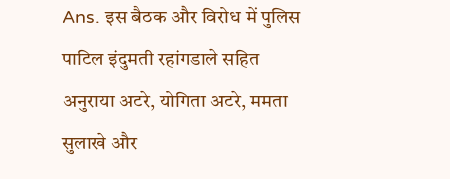Ans. इस बैठक और विरोध में पुलिस पाटिल इंदुमती रहांगडाले सहित अनुराया अटरे, योगिता अटरे, ममता सुलाखे और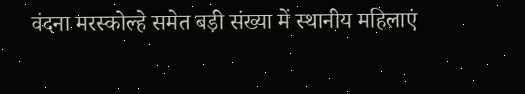वंदना मरस्कोल्हे समेत बड़ी संख्या में स्थानीय महिलाएं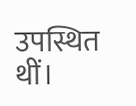उपस्थित थीं।